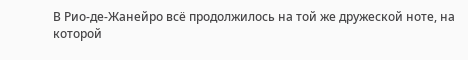В Рио-де-Жанейро всё продолжилось на той же дружеской ноте, на которой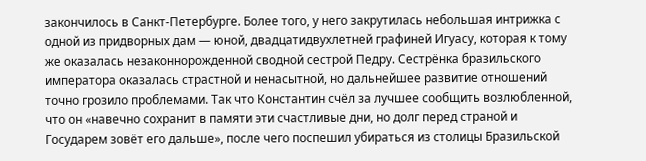закончилось в Санкт-Петербурге. Более того, у него закрутилась небольшая интрижка с одной из придворных дам — юной, двадцатидвухлетней графиней Игуасу, которая к тому же оказалась незаконнорожденной сводной сестрой Педру. Сестрёнка бразильского императора оказалась страстной и ненасытной, но дальнейшее развитие отношений точно грозило проблемами. Так что Константин счёл за лучшее сообщить возлюбленной, что он «навечно сохранит в памяти эти счастливые дни, но долг перед страной и Государем зовёт его дальше», после чего поспешил убираться из столицы Бразильской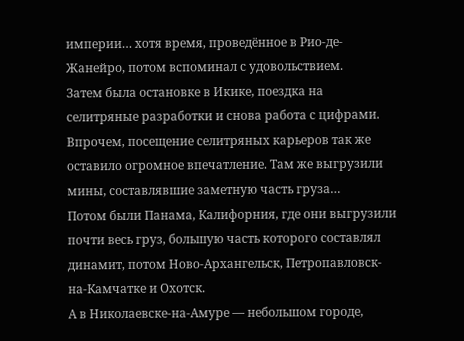империи… хотя время, проведённое в Рио-де-Жанейро, потом вспоминал с удовольствием.
Затем была остановке в Икике, поездка на селитряные разработки и снова работа с цифрами. Впрочем, посещение селитряных карьеров так же оставило огромное впечатление. Там же выгрузили мины, составлявшие заметную часть груза…
Потом были Панама, Калифорния, где они выгрузили почти весь груз, большую часть которого составлял динамит, потом Ново-Архангельск, Петропавловск-на-Камчатке и Охотск.
А в Николаевске-на-Амуре — небольшом городе,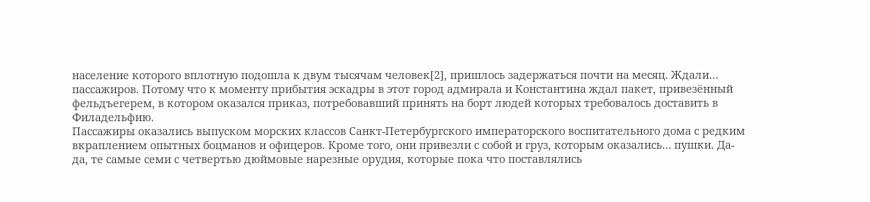население которого вплотную подошла к двум тысячам человек[2], пришлось задержаться почти на месяц. Ждали… пассажиров. Потому что к моменту прибытия эскадры в этот город адмирала и Константина ждал пакет, привезённый фельдъегерем, в котором оказался приказ, потребовавший принять на борт людей которых требовалось доставить в Филадельфию.
Пассажиры оказались выпуском морских классов Санкт-Петербургского императорского воспитательного дома с редким вкраплением опытных боцманов и офицеров. Кроме того, они привезли с собой и груз, которым оказались… пушки. Да-да, те самые семи с четвертью дюймовые нарезные орудия, которые пока что поставлялись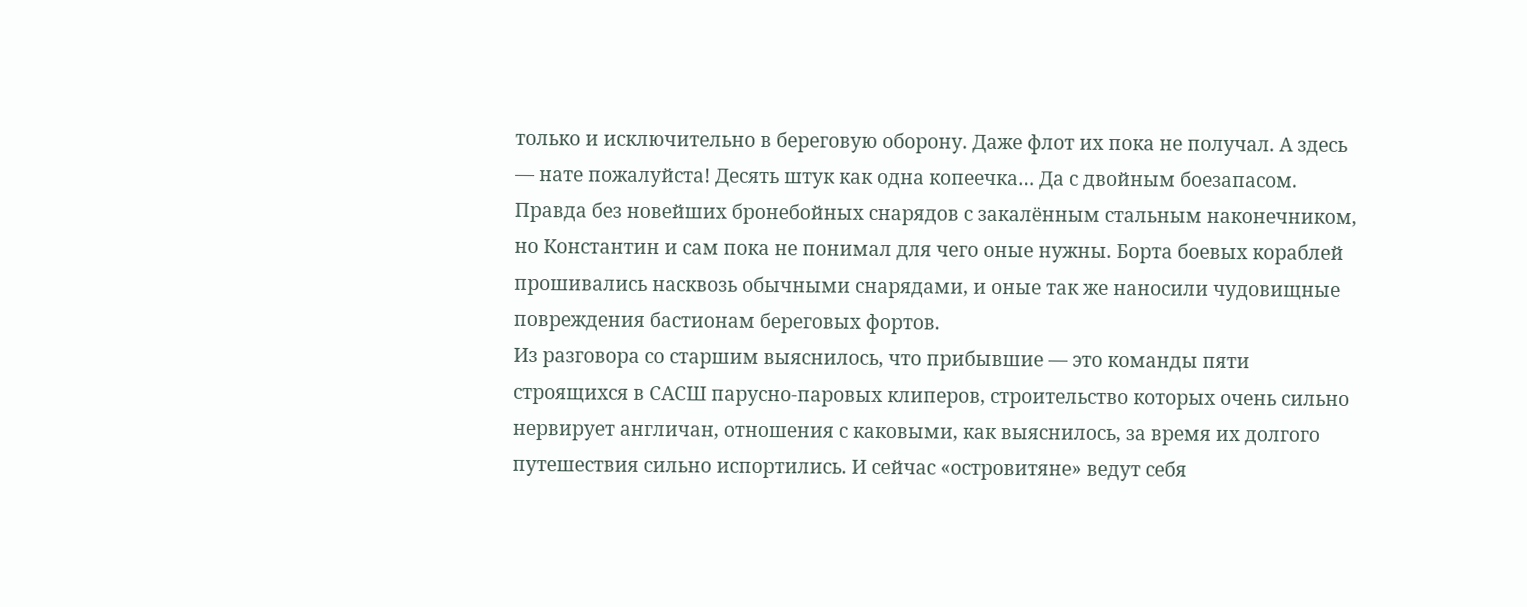только и исключительно в береговую оборону. Даже флот их пока не получал. А здесь — нате пожалуйста! Десять штук как одна копеечка… Да с двойным боезапасом. Правда без новейших бронебойных снарядов с закалённым стальным наконечником, но Константин и сам пока не понимал для чего оные нужны. Борта боевых кораблей прошивались насквозь обычными снарядами, и оные так же наносили чудовищные повреждения бастионам береговых фортов.
Из разговора со старшим выяснилось, что прибывшие — это команды пяти строящихся в САСШ парусно-паровых клиперов, строительство которых очень сильно нервирует англичан, отношения с каковыми, как выяснилось, за время их долгого путешествия сильно испортились. И сейчас «островитяне» ведут себя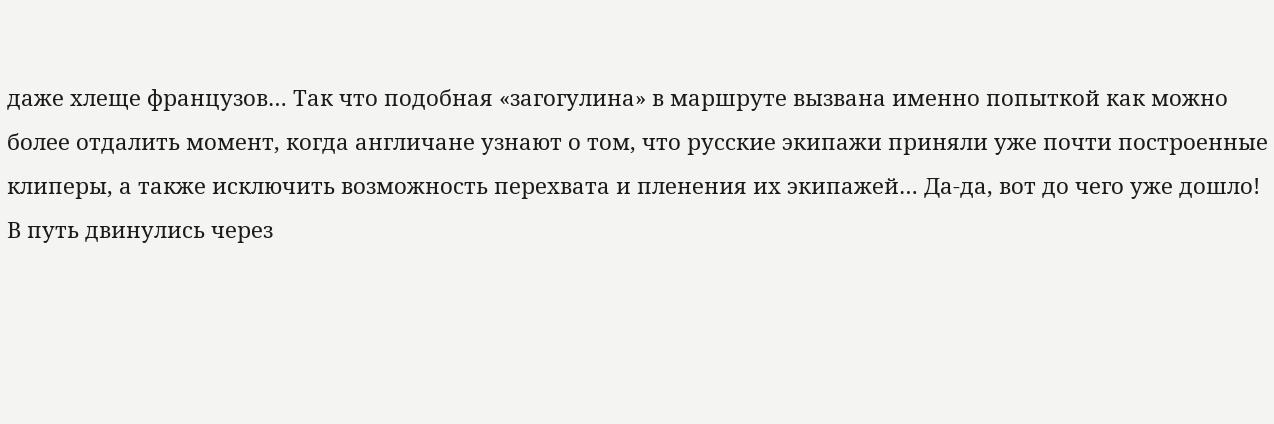даже хлеще французов… Так что подобная «загогулина» в маршруте вызвана именно попыткой как можно более отдалить момент, когда англичане узнают о том, что русские экипажи приняли уже почти построенные клиперы, а также исключить возможность перехвата и пленения их экипажей… Да-да, вот до чего уже дошло!
В путь двинулись через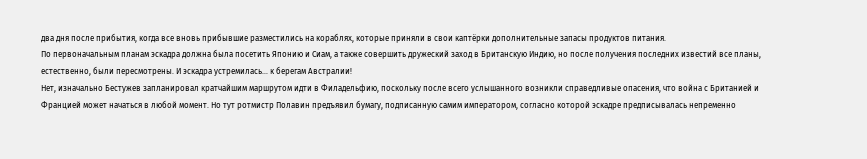два дня после прибытия, когда все вновь прибывшие разместились на кораблях, которые приняли в свои каптёрки дополнительные запасы продуктов питания.
По первоначальным планам эскадра должна была посетить Японию и Сиам, а также совершить дружеский заход в Британскую Индию, но после получения последних известий все планы, естественно, были пересмотрены. И эскадра устремилась… к берегам Австралии!
Нет, изначально Бестужев запланировал кратчайшим маршрутом идти в Филадельфию, поскольку после всего услышанного возникли справедливые опасения, что война с Британией и Францией может начаться в любой момент. Но тут ротмистр Полавин предъявил бумагу, подписанную самим императором, согласно которой эскадре предписывалась непременно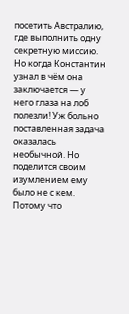посетить Австралию, где выполнить одну секретную миссию. Но когда Константин узнал в чём она заключается — у него глаза на лоб полезли! Уж больно поставленная задача оказалась необычной. Но поделится своим изумлением ему было не с кем. Потому что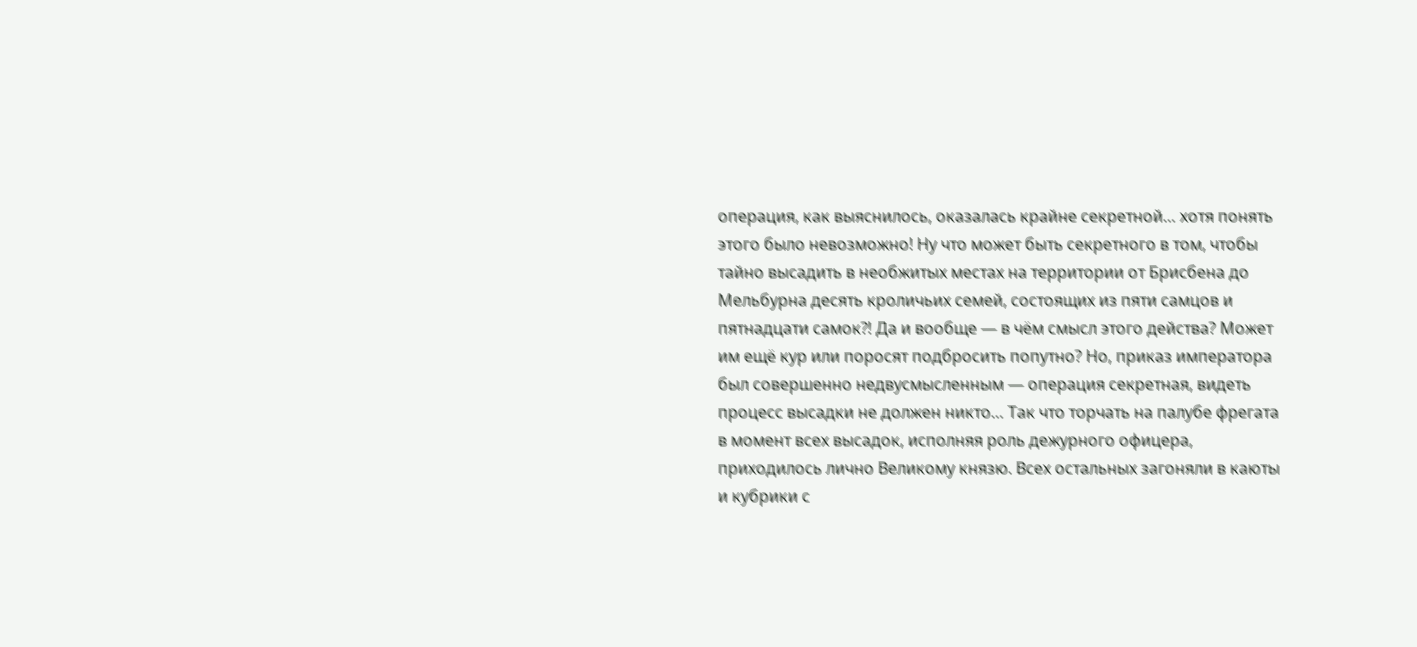операция, как выяснилось, оказалась крайне секретной… хотя понять этого было невозможно! Ну что может быть секретного в том, чтобы тайно высадить в необжитых местах на территории от Брисбена до Мельбурна десять кроличьих семей, состоящих из пяти самцов и пятнадцати самок⁈ Да и вообще — в чём смысл этого действа? Может им ещё кур или поросят подбросить попутно? Но, приказ императора был совершенно недвусмысленным — операция секретная, видеть процесс высадки не должен никто… Так что торчать на палубе фрегата в момент всех высадок, исполняя роль дежурного офицера, приходилось лично Великому князю. Всех остальных загоняли в каюты и кубрики с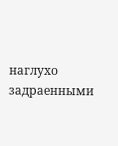наглухо задраенными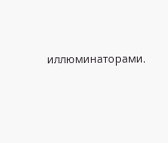иллюминаторами.